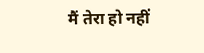मैं तेरा हो नहीं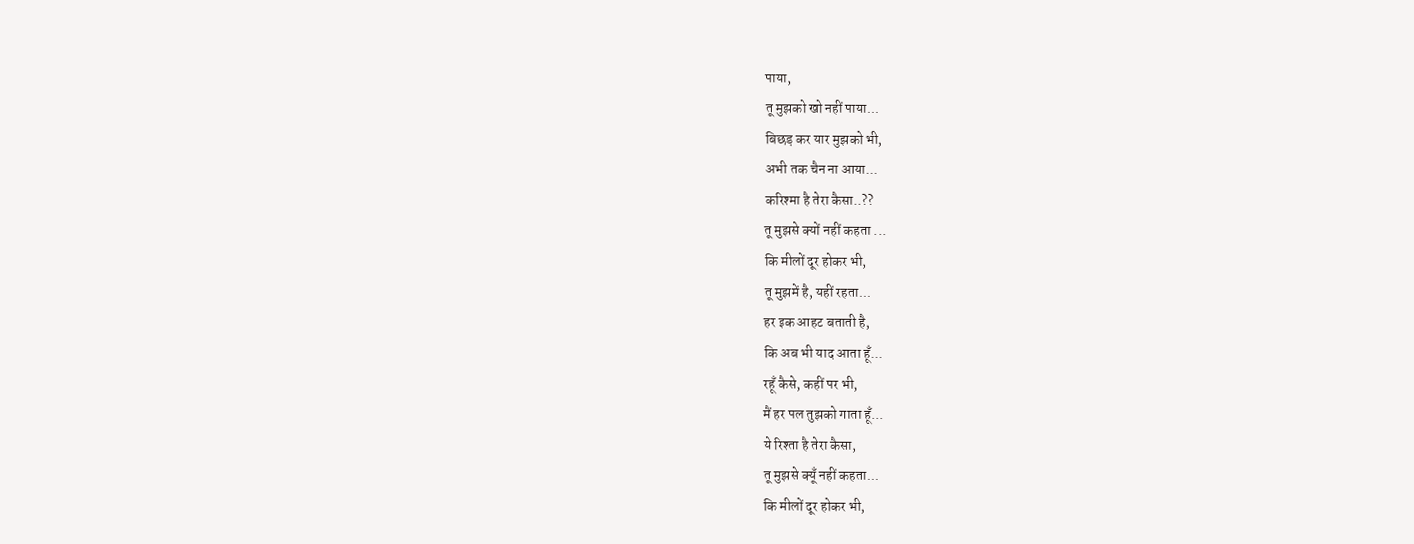पाया,
तू मुझको खो नहीं पाया...
बिछड़ कर यार मुझको भी,
अभी तक चैन ना आया...
करिश्मा है तेरा कैसा..??
तू मुझसे क्यों नहीं कहता ...
कि मीलों दूर होकर भी,
तू मुझमें है, यहीं रहता...
हर इक आहट बताती है,
कि अब भी याद आता हूँ...
रहूँ कैसे, कहीं पर भी,
मैं हर पल तुझको गाता हूँ...
ये रिश्ता है तेरा कैसा,
तू मुझसे क्यूँ नहीं कहता...
कि मीलों दूर होकर भी,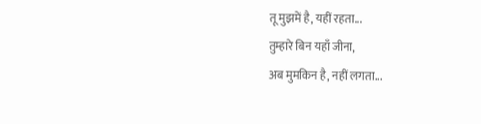तू मुझमें है, यहीं रहता...
तुम्हारे बिन यहाँ जीना,
अब मुमकिन है, नहीं लगता...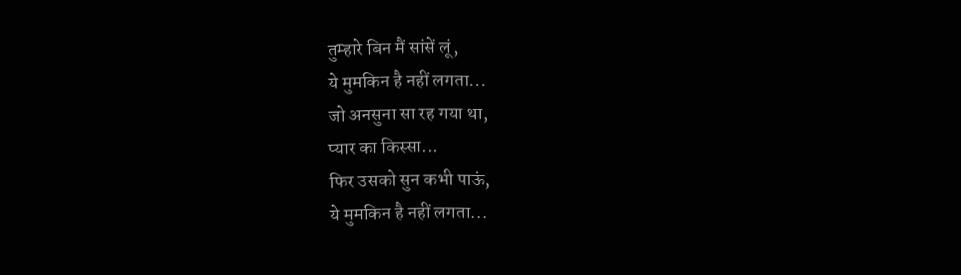तुम्हारे बिन मैं सांसें लूं,
ये मुमकिन है नहीं लगता...
जो अनसुना सा रह गया था,
प्यार का किस्सा...
फिर उसको सुन कभी पाऊं,
ये मुमकिन है नहीं लगता...